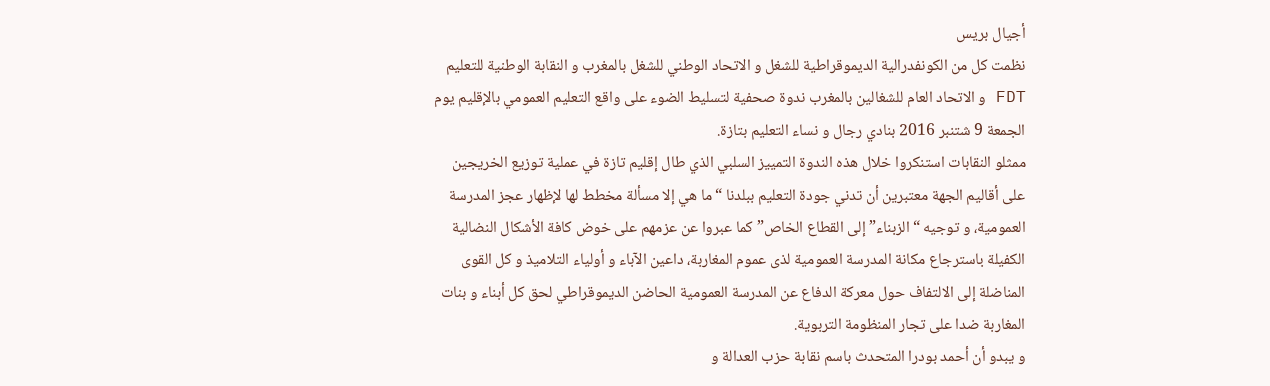أجيال بريس
نظمت كل من الكونفدرالية الديموقراطية للشغل و الاتحاد الوطني للشغل بالمغرب و النقابة الوطنية للتعليم FDT و الاتحاد العام للشغالين بالمغرب ندوة صحفية لتسليط الضوء على واقع التعليم العمومي بالإقليم يوم الجمعة 9 شتنبر 2016 بنادي رجال و نساء التعليم بتازة.
ممثلو النقابات استنكروا خلال هذه الندوة التمييز السلبي الذي طال إقليم تازة في عملية توزيع الخريجين على أقاليم الجهة معتبرين أن تدني جودة التعليم ببلدنا “ما هي إلا مسألة مخطط لها لإظهار عجز المدرسة العمومية، و توجيه “الزبناء” إلى القطاع الخاص” كما عبروا عن عزمهم على خوض كافة الأشكال النضالية الكفيلة باسترجاع مكانة المدرسة العمومية لذى عموم المغاربة، داعين الآباء و أولياء التلاميذ و كل القوى المناضلة إلى الالتفاف حول معركة الدفاع عن المدرسة العمومية الحاضن الديموقراطي لحق كل أبناء و بنات المغاربة ضدا على تجار المنظومة التربوية.
و يبدو أن أحمد بودرا المتحدث باسم نقابة حزب العدالة و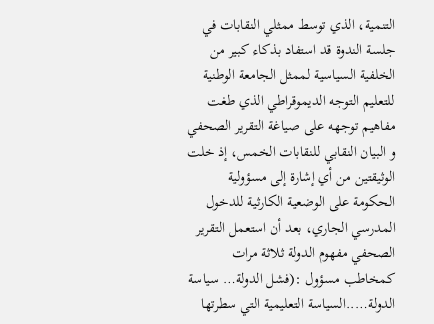التنمية، الذي توسط ممثلي النقابات في جلسة الندوة قد استفاد بذكاء كبير من الخلفية السياسية لممثل الجامعة الوطنية للتعليم التوجه الديموقراطي الذي طغت مفاهيم توجهه على صياغة التقرير الصحفي و البيان النقابي للنقابات الخمس، إذ خلت الوثيقتين من أي إشارة إلى مسؤولية الحكومة على الوضعية الكارثية للدخول المدرسي الجاري، بعد أن استعمل التقرير الصحفي مفهوم الدولة ثلاثة مرات كمخاطب مسؤول :(فشل الدولة… سياسة الدولة…..السياسة التعليمية التي سطرتها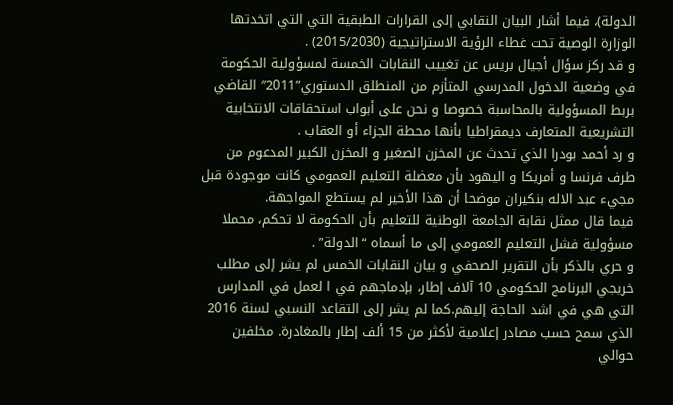الدولة)، فيما أشار البيان النقابي إلى القرارات الطبقية التي التي اتخدتها الوزارة الوصية تحت غطاء الرؤية الاستراتيجية (2015/2030) .
و قد ركز سؤال أجيال بريس عن تغييب النقابات الخمسة لمسؤولية الحكومة في وضعية الدخول المدرسي المتأزم من المنطلق الدستوري”2011″ القاضي بربط المسؤولية بالمحاسبة خصوصا و نحن على أبواب استحقاقات الانتخابية التشريعية المتعارف ديمقراطيا بأنها محطة الجزاء أو العقاب .
و رد أحمد بودرا الذي تحدث عن المخزن الصغير و المخزن الكبير المدعوم من طرف فرنسا و أمريكا و اليهود بأن معضلة التعليم العمومي كانت موجودة قبل مجيء عبد الاله بنكيران موضحا أن هذا الأخير لم يستطع المواجهة.
فيما قال ممثل نقابة الجامعة الوطنية للتعليم بأن الحكومة لا تحكم، محملا مسؤولية فشل التعليم العمومي إلى ما أسماه “الدولة” .
و حري بالذكر بأن التقرير الصحفي و بيان النقابات الخمس لم يشر إلى مطلب خريجي البرنامج الحكومي 10 آلاف إطار، بإدماجهم في ا لعمل في المدارس التي هي في اشد الحاجة إليهم.كما لم يشر إلى التقاعد النسبي لسنة 2016 الذي سمح حسب مصادر إعلامية لأكثر من 15 ألف إطار بالمغادرة. مخلفين حوالي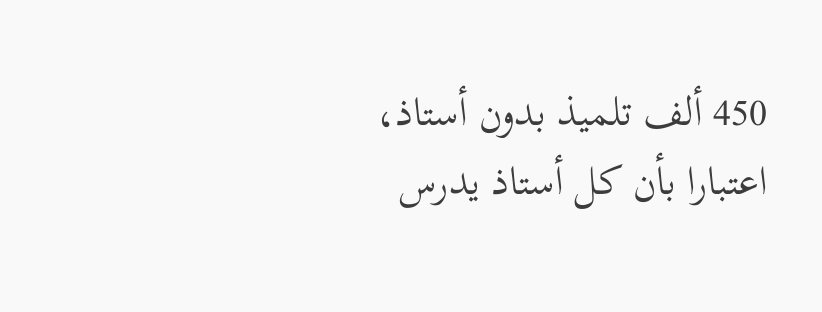450 ألف تلميذ بدون أستاذ، اعتبارا بأن كل أستاذ يدرس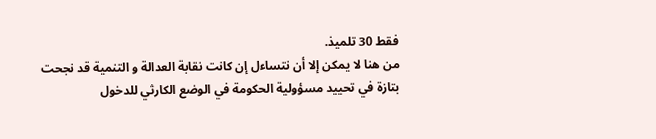فقط 30 تلميذ.
من هنا لا يمكن إلا أن نتساءل إن كانت نقابة العدالة و التنمية قد نجحت بتازة في تحييد مسؤولية الحكومة في الوضع الكارثي للدخول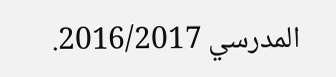المدرسي 2016/2017.